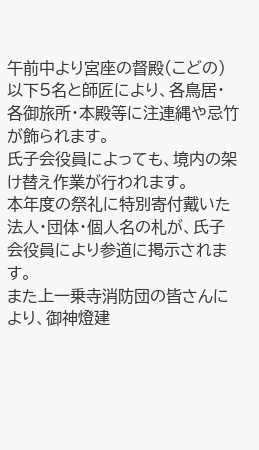午前中より宮座の督殿(こどの)以下5名と師匠により、各鳥居・各御旅所・本殿等に注連縄や忌竹が飾られます。
氏子会役員によっても、境内の架け替え作業が行われます。
本年度の祭礼に特別寄付戴いた法人・団体・個人名の札が、氏子会役員により参道に掲示されます。
また上一乗寺消防団の皆さんにより、御神燈建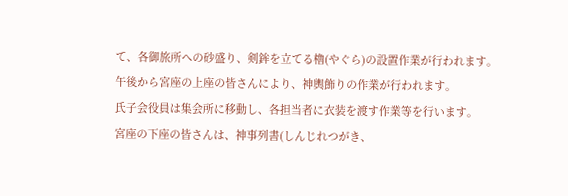て、各御旅所への砂盛り、剣鉾を立てる櫓(やぐら)の設置作業が行われます。
午後から宮座の上座の皆さんにより、神輿飾りの作業が行われます。
氏子会役員は集会所に移動し、各担当者に衣装を渡す作業等を行います。
宮座の下座の皆さんは、神事列書(しんじれつがき、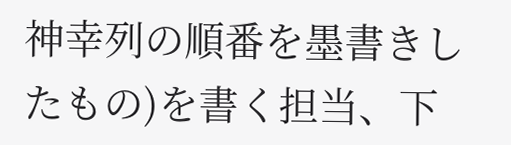神幸列の順番を墨書きしたもの)を書く担当、下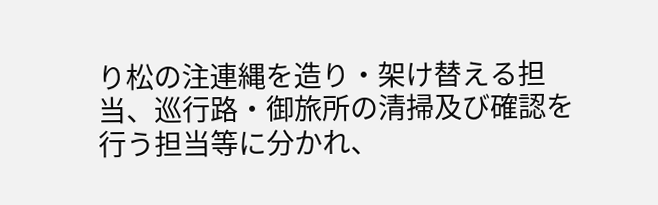り松の注連縄を造り・架け替える担当、巡行路・御旅所の清掃及び確認を行う担当等に分かれ、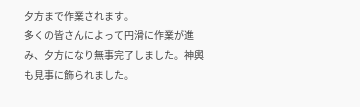夕方まで作業されます。
多くの皆さんによって円滑に作業が進み、夕方になり無事完了しました。神輿も見事に飾られました。